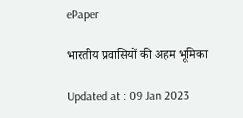ePaper

भारतीय प्रवासियों की अहम भूमिका

Updated at : 09 Jan 2023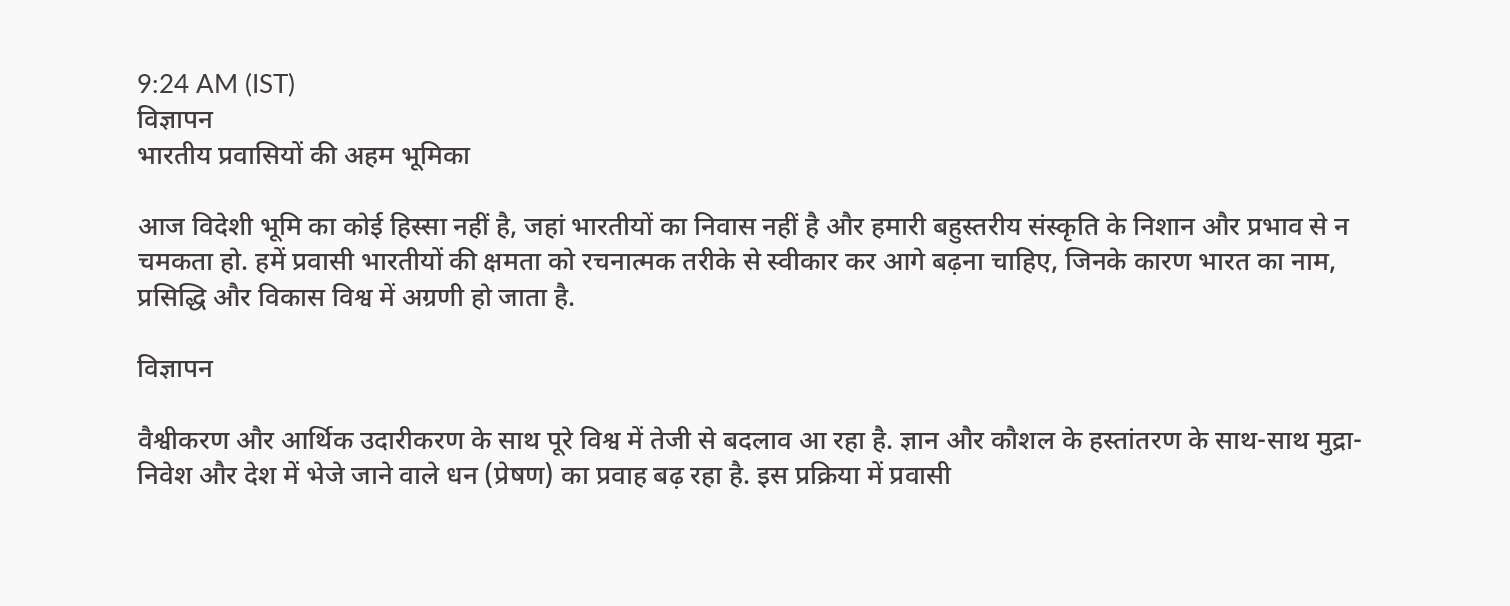9:24 AM (IST)
विज्ञापन
भारतीय प्रवासियों की अहम भूमिका

आज विदेशी भूमि का कोई हिस्सा नहीं है, जहां भारतीयों का निवास नहीं है और हमारी बहुस्तरीय संस्कृति के निशान और प्रभाव से न चमकता हो. हमें प्रवासी भारतीयों की क्षमता को रचनात्मक तरीके से स्वीकार कर आगे बढ़ना चाहिए, जिनके कारण भारत का नाम, प्रसिद्धि और विकास विश्व में अग्रणी हो जाता है.

विज्ञापन

वैश्वीकरण और आर्थिक उदारीकरण के साथ पूरे विश्व में तेजी से बदलाव आ रहा है. ज्ञान और कौशल के हस्तांतरण के साथ-साथ मुद्रा-निवेश और देश में भेजे जाने वाले धन (प्रेषण) का प्रवाह बढ़ रहा है. इस प्रक्रिया में प्रवासी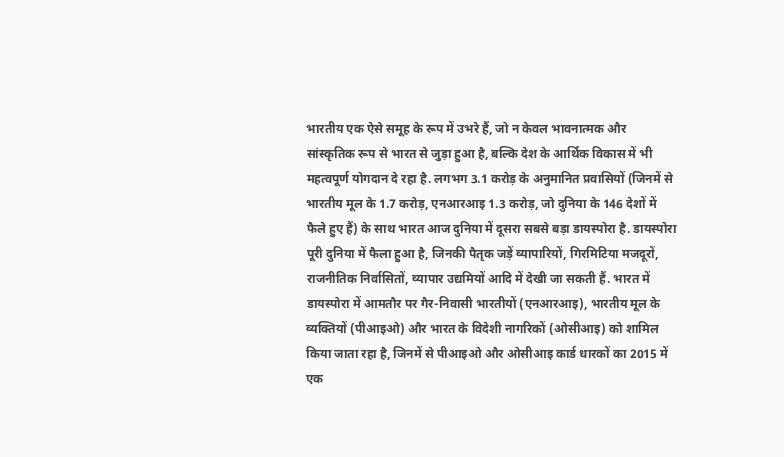भारतीय एक ऐसे समूह के रूप में उभरे हैं, जो न केवल भावनात्मक और सांस्कृतिक रूप से भारत से जुड़ा हुआ है, बल्कि देश के आर्थिक विकास में भी महत्वपूर्ण योगदान दे रहा है. लगभग 3.1 करोड़ के अनुमानित प्रवासियों (जिनमें से भारतीय मूल के 1.7 करोड़, एनआरआइ 1.3 करोड़, जो दुनिया के 146 देशों में फैले हुए हैं) के साथ भारत आज दुनिया में दूसरा सबसे बड़ा डायस्पोरा है. डायस्पोरा पूरी दुनिया में फैला हुआ है, जिनकी पैतृक जड़ें व्यापारियों, गिरमिटिया मजदूरों, राजनीतिक निर्वासितों, व्यापार उद्यमियों आदि में देखी जा सकती हैं. भारत में डायस्पोरा में आमतौर पर गैर-निवासी भारतीयों (एनआरआइ), भारतीय मूल के व्यक्तियों (पीआइओ) और भारत के विदेशी नागरिकों (ओसीआइ) को शामिल किया जाता रहा है, जिनमें से पीआइओ और ओसीआइ कार्ड धारकों का 2015 में एक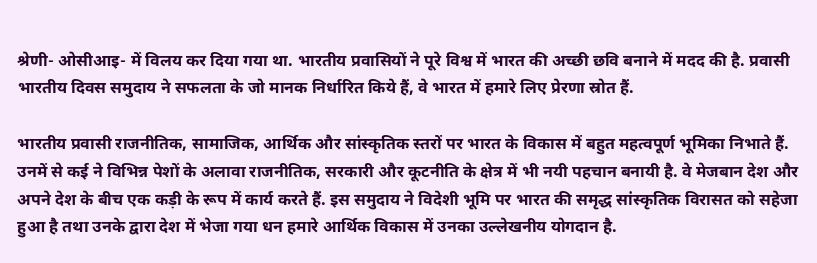श्रेणी- ओसीआइ- में विलय कर दिया गया था. भारतीय प्रवासियों ने पूरे विश्व में भारत की अच्छी छवि बनाने में मदद की है. प्रवासी भारतीय दिवस समुदाय ने सफलता के जो मानक निर्धारित किये हैं, वे भारत में हमारे लिए प्रेरणा स्रोत हैं.

भारतीय प्रवासी राजनीतिक, सामाजिक, आर्थिक और सांस्कृतिक स्तरों पर भारत के विकास में बहुत महत्वपूर्ण भूमिका निभाते हैं. उनमें से कई ने विभिन्न पेशों के अलावा राजनीतिक, सरकारी और कूटनीति के क्षेत्र में भी नयी पहचान बनायी है. वे मेजबान देश और अपने देश के बीच एक कड़ी के रूप में कार्य करते हैं. इस समुदाय ने विदेशी भूमि पर भारत की समृद्ध सांस्कृतिक विरासत को सहेजा हुआ है तथा उनके द्वारा देश में भेजा गया धन हमारे आर्थिक विकास में उनका उल्लेखनीय योगदान है.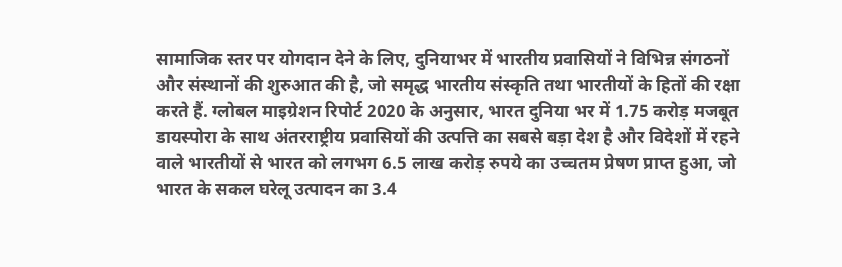सामाजिक स्तर पर योगदान देने के लिए, दुनियाभर में भारतीय प्रवासियों ने विभिन्न संगठनों और संस्थानों की शुरुआत की है, जो समृद्ध भारतीय संस्कृति तथा भारतीयों के हितों की रक्षा करते हैं. ग्लोबल माइग्रेशन रिपोर्ट 2020 के अनुसार, भारत दुनिया भर में 1.75 करोड़ मजबूत डायस्पोरा के साथ अंतरराष्ट्रीय प्रवासियों की उत्पत्ति का सबसे बड़ा देश है और विदेशों में रहने वाले भारतीयों से भारत को लगभग 6.5 लाख करोड़ रुपये का उच्चतम प्रेषण प्राप्त हुआ, जो भारत के सकल घरेलू उत्पादन का 3.4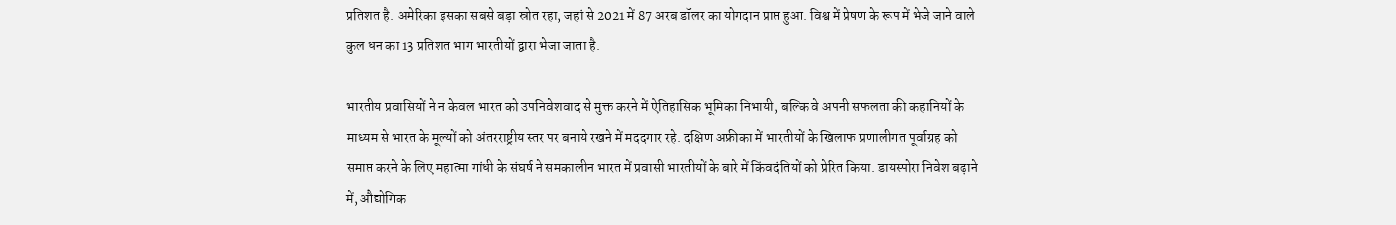प्रतिशत है. अमेरिका इसका सबसे बड़ा स्रोत रहा, जहां से 2021 में 87 अरब डॉलर का योगदान प्राप्त हुआ. विश्व में प्रेषण के रूप में भेजे जाने वाले कुल धन का 13 प्रतिशत भाग भारतीयों द्वारा भेजा जाता है.

भारतीय प्रवासियों ने न केवल भारत को उपनिवेशवाद से मुक्त करने में ऐतिहासिक भूमिका निभायी, बल्कि वे अपनी सफलता की कहानियों के माध्यम से भारत के मूल्यों को अंतरराष्ट्रीय स्तर पर बनाये रखने में मददगार रहे. दक्षिण अफ्रीका में भारतीयों के खिलाफ प्रणालीगत पूर्वाग्रह को समाप्त करने के लिए महात्मा गांधी के संघर्ष ने समकालीन भारत में प्रवासी भारतीयों के बारे में किंवदंतियों को प्रेरित किया. डायस्पोरा निवेश बढ़ाने में, औद्योगिक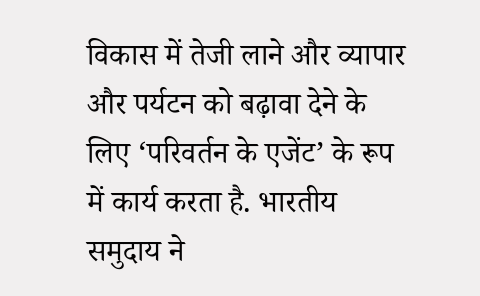विकास में तेजी लाने और व्यापार और पर्यटन को बढ़ावा देने के लिए ‘परिवर्तन के एजेंट’ के रूप में कार्य करता है. भारतीय समुदाय ने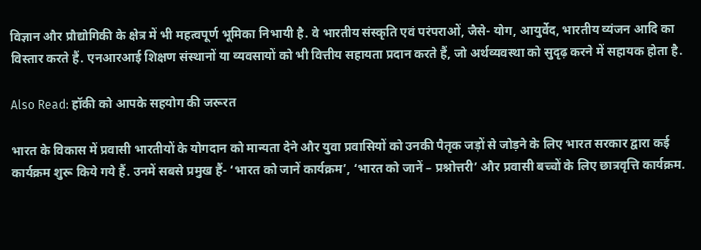विज्ञान और प्रौद्योगिकी के क्षेत्र में भी महत्वपूर्ण भूमिका निभायी है. वे भारतीय संस्कृति एवं परंपराओं, जैसे- योग, आयुर्वेद, भारतीय व्यंजन आदि का विस्तार करते हैं. एनआरआई शिक्षण संस्थानों या व्यवसायों को भी वित्तीय सहायता प्रदान करते हैं, जो अर्थव्यवस्था को सुदृढ़ करने में सहायक होता है.

Also Read: हॉकी को आपके सहयोग की जरूरत

भारत के विकास में प्रवासी भारतीयों के योगदान को मान्यता देने और युवा प्रवासियों को उनकी पैतृक जड़ों से जोड़ने के लिए भारत सरकार द्वारा कई कार्यक्रम शुरू किये गये हैं. उनमें सबसे प्रमुख हैं- ‘भारत को जानें कार्यक्रम’, ‘भारत को जानें – प्रश्नोत्तरी’ और प्रवासी बच्चों के लिए छात्रवृत्ति कार्यक्रम.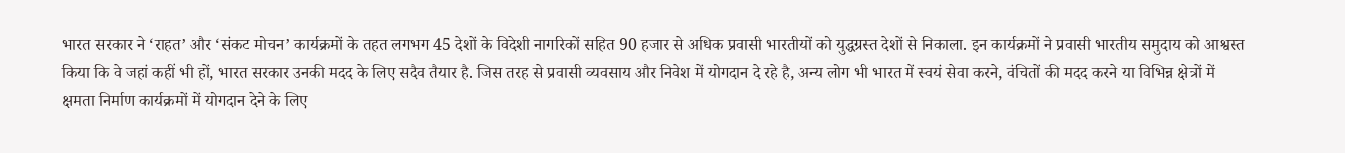भारत सरकार ने ‘राहत’ और ‘संकट मोचन’ कार्यक्रमों के तहत लगभग 45 देशों के विदेशी नागरिकों सहित 90 हजार से अधिक प्रवासी भारतीयों को युद्धग्रस्त देशों से निकाला. इन कार्यक्रमों ने प्रवासी भारतीय समुदाय को आश्वस्त किया कि वे जहां कहीं भी हों, भारत सरकार उनकी मदद के लिए सदैव तैयार है. जिस तरह से प्रवासी व्यवसाय और निवेश में योगदान दे रहे है, अन्य लोग भी भारत में स्वयं सेवा करने, वंचितों की मदद करने या विभिन्न क्षेत्रों में क्षमता निर्माण कार्यक्रमों में योगदान देने के लिए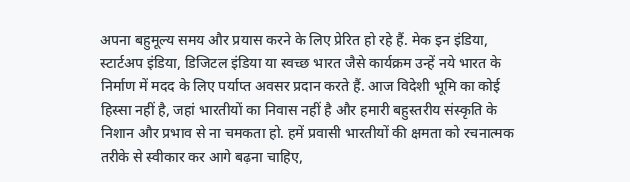अपना बहुमूल्य समय और प्रयास करने के लिए प्रेरित हो रहे हैं. मेक इन इंडिया, स्टार्टअप इंडिया, डिजिटल इंडिया या स्वच्छ भारत जैसे कार्यक्रम उन्हें नये भारत के निर्माण में मदद के लिए पर्याप्त अवसर प्रदान करते हैं. आज विदेशी भूमि का कोई हिस्सा नहीं है, जहां भारतीयों का निवास नहीं है और हमारी बहुस्तरीय संस्कृति के निशान और प्रभाव से ना चमकता हो. हमें प्रवासी भारतीयों की क्षमता को रचनात्मक तरीके से स्वीकार कर आगे बढ़ना चाहिए,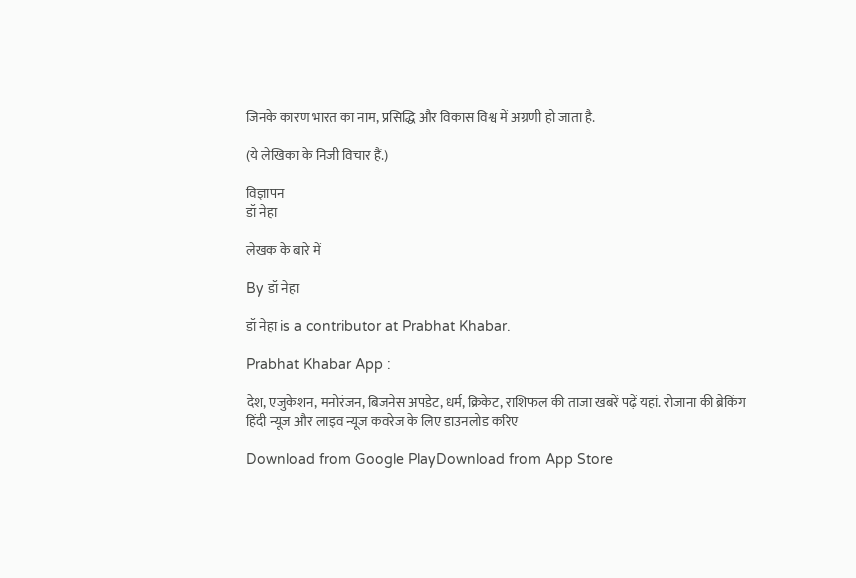जिनके कारण भारत का नाम, प्रसिद्धि और विकास विश्व में अग्रणी हो जाता है.

(ये लेखिका के निजी विचार हैं.)

विज्ञापन
डॉ नेहा

लेखक के बारे में

By डॉ नेहा

डॉ नेहा is a contributor at Prabhat Khabar.

Prabhat Khabar App :

देश, एजुकेशन, मनोरंजन, बिजनेस अपडेट, धर्म, क्रिकेट, राशिफल की ताजा खबरें पढ़ें यहां. रोजाना की ब्रेकिंग हिंदी न्यूज और लाइव न्यूज कवरेज के लिए डाउनलोड करिए

Download from Google PlayDownload from App Store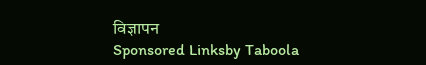विज्ञापन
Sponsored Linksby Taboola